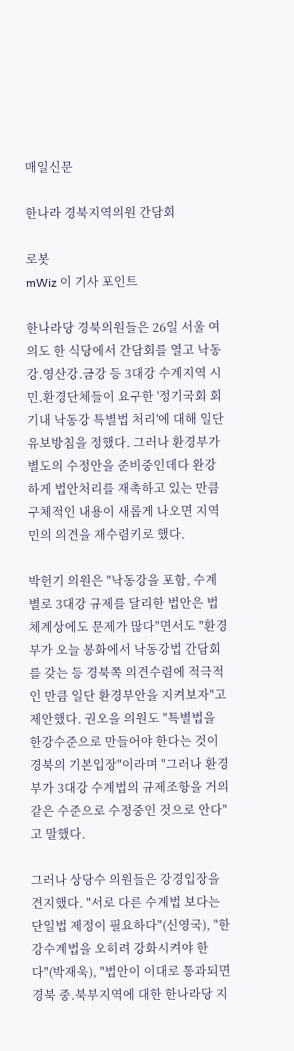매일신문

한나라 경북지역의원 간담회

로봇
mWiz 이 기사 포인트

한나라당 경북의원들은 26일 서울 여의도 한 식당에서 간담회를 열고 낙동강.영산강.금강 등 3대강 수계지역 시민.환경단체들이 요구한 '정기국회 회기내 낙동강 특별법 처리'에 대해 일단 유보방침을 정했다. 그러나 환경부가 별도의 수정안을 준비중인데다 완강하게 법안처리를 재촉하고 있는 만큼 구체적인 내용이 새롭게 나오면 지역민의 의견을 재수렴키로 했다.

박헌기 의원은 "낙동강을 포함, 수계별로 3대강 규제를 달리한 법안은 법체계상에도 문제가 많다"면서도 "환경부가 오늘 봉화에서 낙동강법 간담회를 갖는 등 경북쪽 의견수렴에 적극적인 만큼 일단 환경부안을 지켜보자"고 제안했다. 권오을 의원도 "특별법을 한강수준으로 만들어야 한다는 것이 경북의 기본입장"이라며 "그러나 환경부가 3대강 수계법의 규제조항을 거의 같은 수준으로 수정중인 것으로 안다"고 말했다.

그러나 상당수 의원들은 강경입장을 견지했다. "서로 다른 수계법 보다는 단일법 제정이 필요하다"(신영국), "한강수계법을 오히려 강화시켜야 한다"(박재욱), "법안이 이대로 통과되면 경북 중.북부지역에 대한 한나라당 지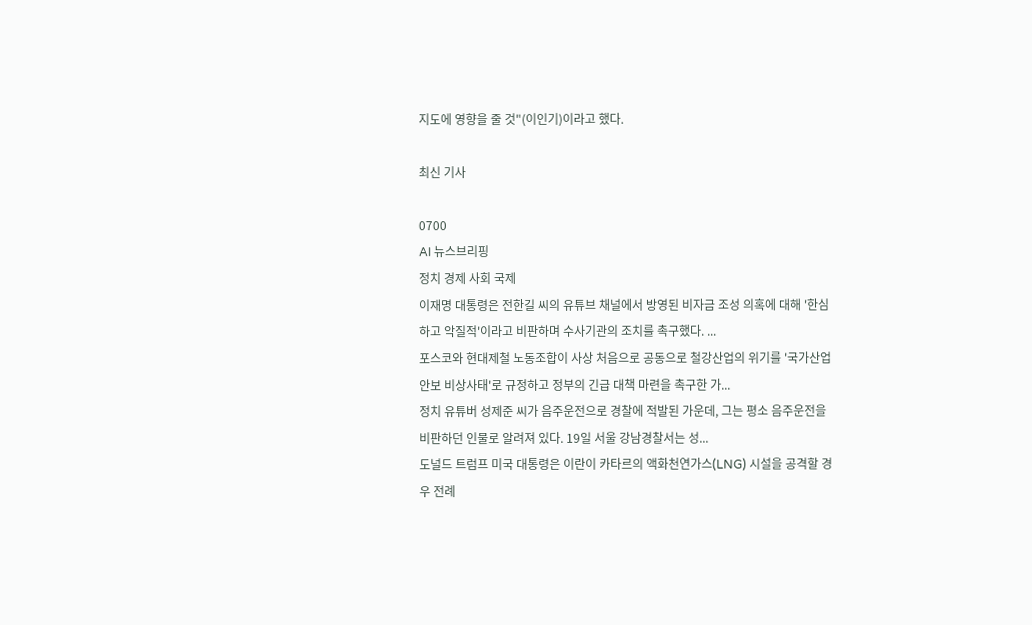지도에 영향을 줄 것"(이인기)이라고 했다.

최신 기사

0700
AI 뉴스브리핑
정치 경제 사회 국제
이재명 대통령은 전한길 씨의 유튜브 채널에서 방영된 비자금 조성 의혹에 대해 '한심하고 악질적'이라고 비판하며 수사기관의 조치를 촉구했다. ...
포스코와 현대제철 노동조합이 사상 처음으로 공동으로 철강산업의 위기를 '국가산업안보 비상사태'로 규정하고 정부의 긴급 대책 마련을 촉구한 가...
정치 유튜버 성제준 씨가 음주운전으로 경찰에 적발된 가운데, 그는 평소 음주운전을 비판하던 인물로 알려져 있다. 19일 서울 강남경찰서는 성...
도널드 트럼프 미국 대통령은 이란이 카타르의 액화천연가스(LNG) 시설을 공격할 경우 전례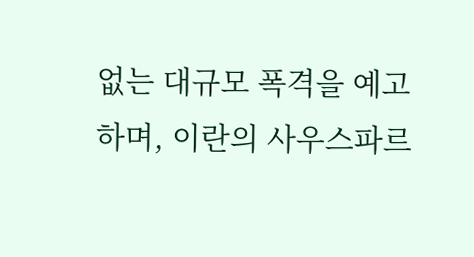없는 대규모 폭격을 예고하며, 이란의 사우스파르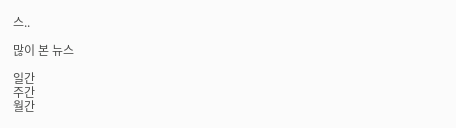스..

많이 본 뉴스

일간
주간
월간